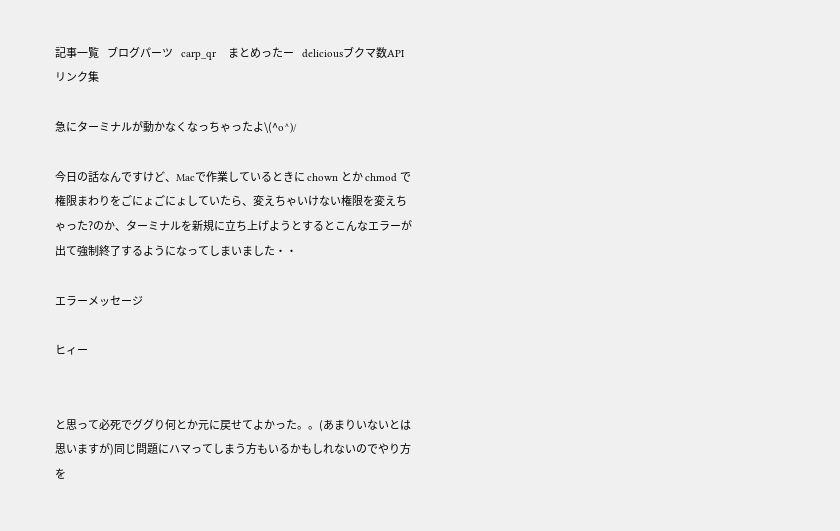記事一覧    ブログパーツ    carp_qr    まとめったー    deliciousブクマ数API    リンク集

急にターミナルが動かなくなっちゃったよ\(^o^)/

今日の話なんですけど、Macで作業しているときに chown とか chmod で権限まわりをごにょごにょしていたら、変えちゃいけない権限を変えちゃった?のか、ターミナルを新規に立ち上げようとするとこんなエラーが出て強制終了するようになってしまいました・・

エラーメッセージ

ヒィー


と思って必死でググり何とか元に戻せてよかった。。(あまりいないとは思いますが)同じ問題にハマってしまう方もいるかもしれないのでやり方を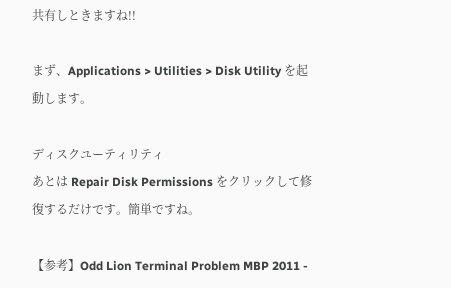共有しときますね!!

まず、Applications > Utilities > Disk Utility を起動します。

ディスクユーティリティ
あとは Repair Disk Permissions をクリックして修復するだけです。簡単ですね。

【参考】Odd Lion Terminal Problem MBP 2011 -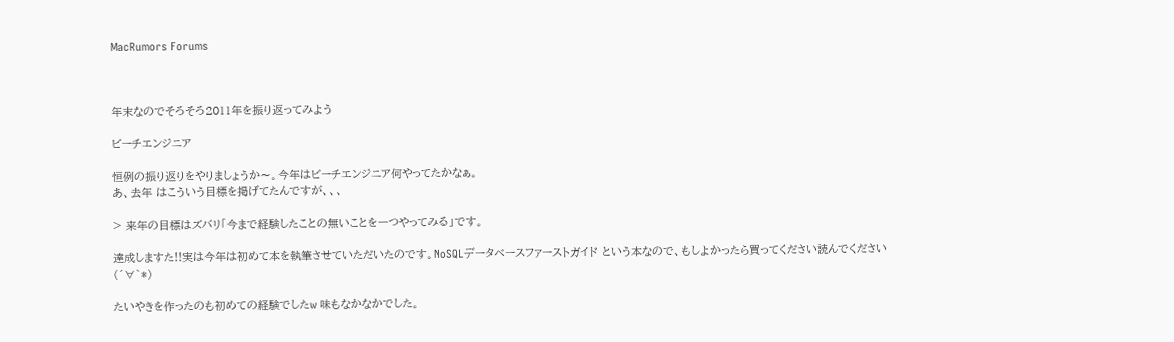MacRumors Forums



年末なのでそろそろ2011年を振り返ってみよう

ビーチエンジニア

恒例の振り返りをやりましょうか〜。今年はビーチエンジニア何やってたかなぁ。
あ、去年 はこういう目標を掲げてたんですが、、、

> 来年の目標はズバリ「今まで経験したことの無いことを一つやってみる」です。

達成しますた!!実は今年は初めて本を執筆させていただいたのです。NoSQLデータベースファーストガイド という本なので、もしよかったら買ってください読んでください (´∀`*)

たいやきを作ったのも初めての経験でしたw 味もなかなかでした。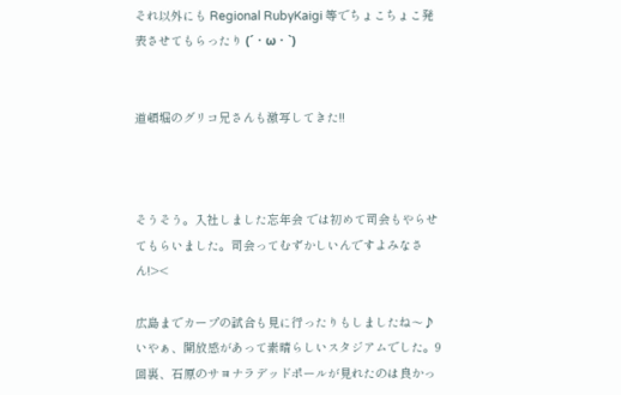それ以外にも Regional RubyKaigi 等でちょこちょこ発表させてもらったり (´・ω・`)


道頓堀のグリコ兄さんも激写してきた!!



そうそう。入社しました忘年会 では初めて司会もやらせてもらいました。司会ってむずかしいんですよみなさん!><

広島までカープの試合も見に行ったりもしましたね〜♪ いやぁ、開放感があって素晴らしいスタジアムでした。9回裏、石原のサヨナラデッドポールが見れたのは良かっ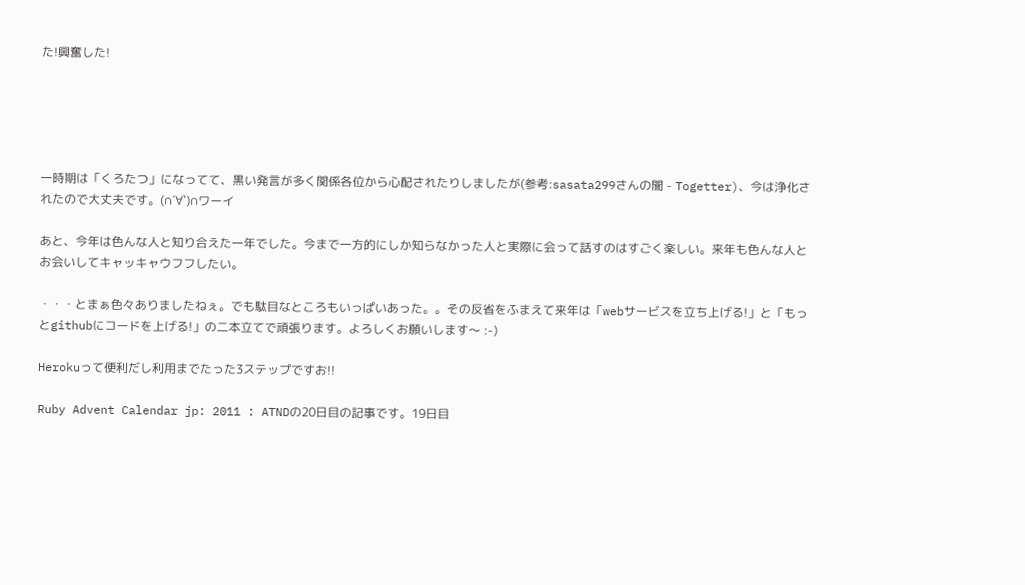た!興奮した!





一時期は「くろたつ」になってて、黒い発言が多く関係各位から心配されたりしましたが(参考:sasata299さんの闇 - Togetter)、今は浄化されたので大丈夫です。(∩´∀`)∩ワーイ

あと、今年は色んな人と知り合えた一年でした。今まで一方的にしか知らなかった人と実際に会って話すのはすごく楽しい。来年も色んな人とお会いしてキャッキャウフフしたい。

・・・とまぁ色々ありましたねぇ。でも駄目なところもいっぱいあった。。その反省をふまえて来年は「webサービスを立ち上げる!」と「もっとgithubにコードを上げる!」の二本立てで頑張ります。よろしくお願いします〜 :-)

Herokuって便利だし利用までたった3ステップですお!!

Ruby Advent Calendar jp: 2011 : ATNDの20日目の記事です。19日目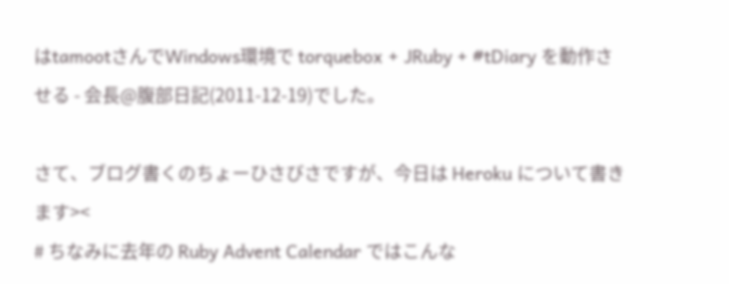はtamootさんでWindows環境で torquebox + JRuby + #tDiary を動作させる - 会長@腹部日記(2011-12-19)でした。

さて、ブログ書くのちょーひさびさですが、今日は Heroku について書きます><
# ちなみに去年の Ruby Advent Calendar ではこんな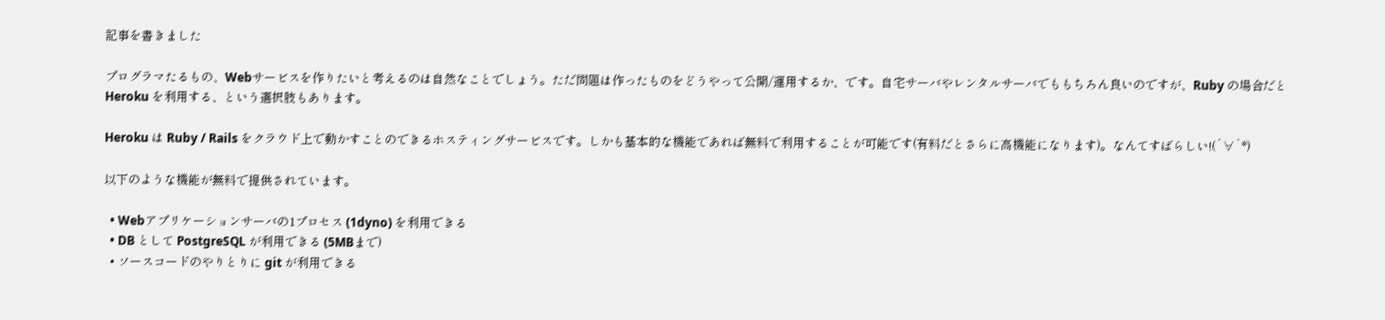記事を書きました

プログラマたるもの、Webサービスを作りたいと考えるのは自然なことでしょう。ただ問題は作ったものをどうやって公開/運用するか、です。自宅サーバやレンタルサーバでももちろん良いのですが、Ruby の場合だと Heroku を利用する、という選択肢もあります。

Heroku は Ruby / Rails をクラウド上で動かすことのできるホスティングサービスです。しかも基本的な機能であれば無料で利用することが可能です(有料だとさらに高機能になります)。なんてすばらしい!(´∀`*)

以下のような機能が無料で提供されています。

  • Webアプリケーションサーバの1プロセス (1dyno) を利用できる
  • DB として PostgreSQL が利用できる (5MBまで)
  • ソースコードのやりとりに git が利用できる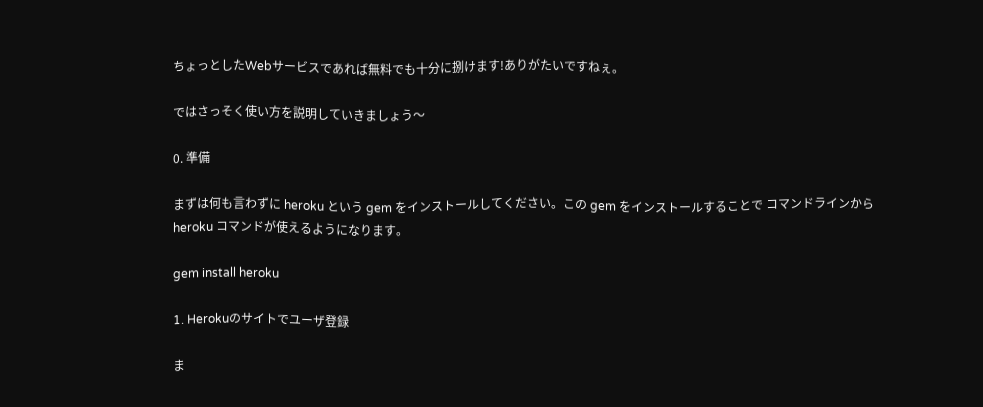ちょっとしたWebサービスであれば無料でも十分に捌けます!ありがたいですねぇ。

ではさっそく使い方を説明していきましょう〜

0. 準備

まずは何も言わずに heroku という gem をインストールしてください。この gem をインストールすることで コマンドラインから heroku コマンドが使えるようになります。

gem install heroku

1. Herokuのサイトでユーザ登録

ま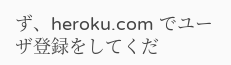ず、heroku.com でユーザ登録をしてくだ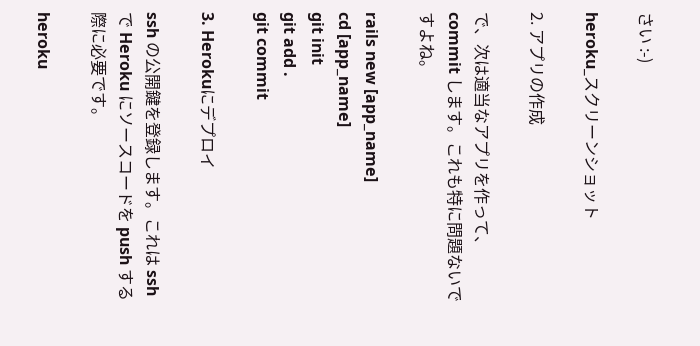さい :-)

heroku_スクリーンショット

2. アプリの作成

で、次は適当なアプリを作って、commit します。これも特に問題ないですよね。

rails new [app_name]
cd [app_name]
git init
git add .
git commit

3. Herokuにデプロイ

ssh の公開鍵を登録します。これは ssh で Heroku にソースコードを push する際に必要です。

heroku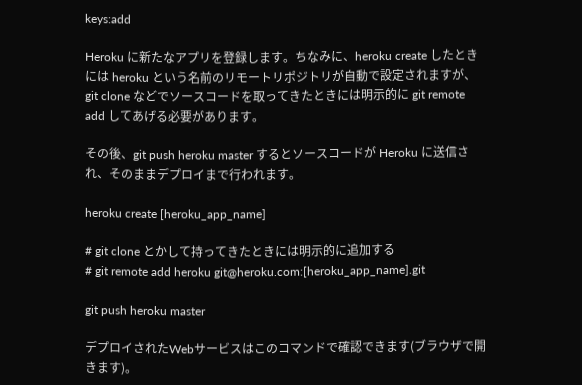keys:add

Heroku に新たなアプリを登録します。ちなみに、heroku create したときには heroku という名前のリモートリポジトリが自動で設定されますが、git clone などでソースコードを取ってきたときには明示的に git remote add してあげる必要があります。

その後、git push heroku master するとソースコードが Heroku に送信され、そのままデプロイまで行われます。

heroku create [heroku_app_name]

# git clone とかして持ってきたときには明示的に追加する
# git remote add heroku git@heroku.com:[heroku_app_name].git

git push heroku master

デプロイされたWebサービスはこのコマンドで確認できます(ブラウザで開きます)。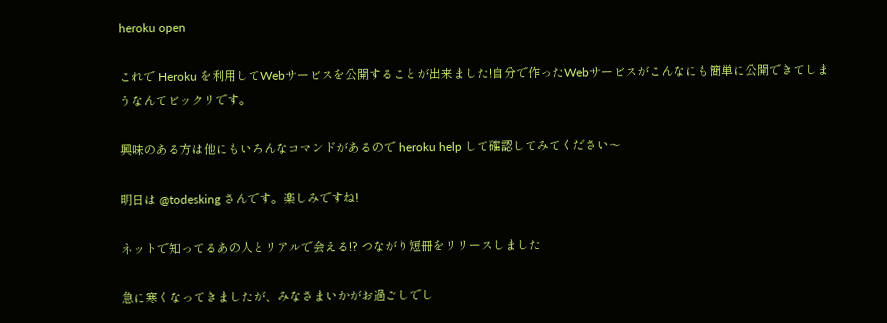heroku open

これで Heroku を利用してWebサービスを公開することが出来ました!自分で作ったWebサービスがこんなにも簡単に公開できてしまうなんてビックリです。

興味のある方は他にもいろんなコマンドがあるので heroku help して確認してみてください〜

明日は @todesking さんです。楽しみですね!

ネットで知ってるあの人とリアルで会える!? つながり短冊をリリースしました

急に寒くなってきましたが、みなさまいかがお過ごしでし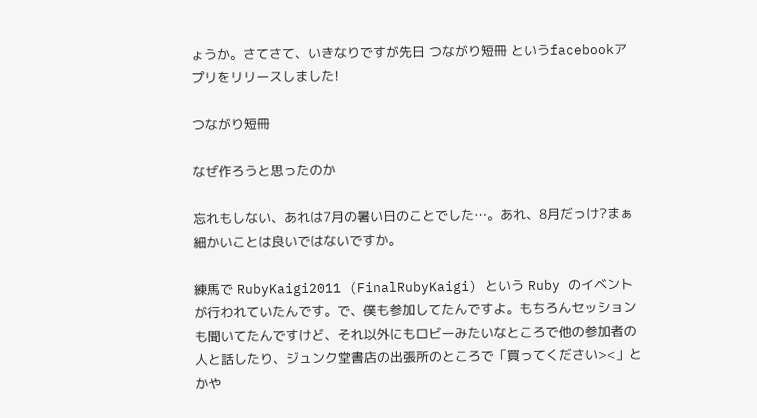ょうか。さてさて、いきなりですが先日 つながり短冊 というfacebookアプリをリリースしました!

つながり短冊

なぜ作ろうと思ったのか

忘れもしない、あれは7月の暑い日のことでした…。あれ、8月だっけ?まぁ細かいことは良いではないですか。

練馬で RubyKaigi2011 (FinalRubyKaigi) という Ruby のイベントが行われていたんです。で、僕も参加してたんですよ。もちろんセッションも聞いてたんですけど、それ以外にもロビーみたいなところで他の参加者の人と話したり、ジュンク堂書店の出張所のところで「買ってください><」とかや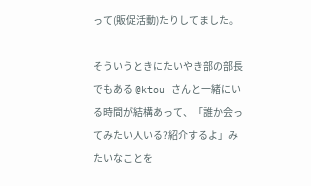って(販促活動)たりしてました。

そういうときにたいやき部の部長でもある @ktou さんと一緒にいる時間が結構あって、「誰か会ってみたい人いる?紹介するよ」みたいなことを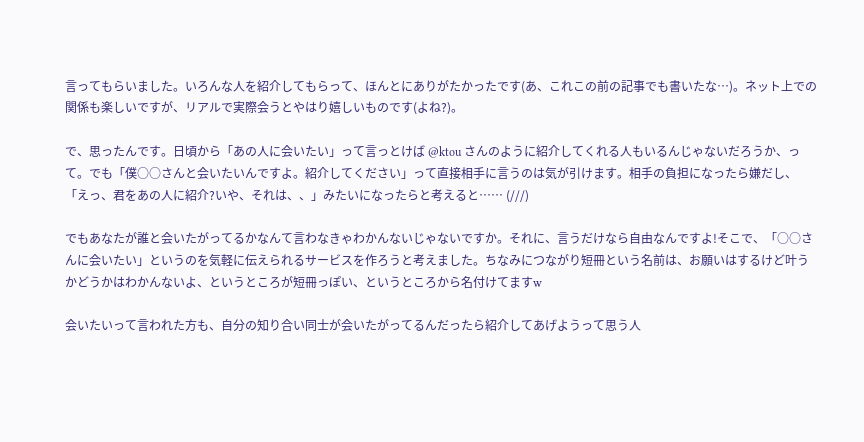言ってもらいました。いろんな人を紹介してもらって、ほんとにありがたかったです(あ、これこの前の記事でも書いたな…)。ネット上での関係も楽しいですが、リアルで実際会うとやはり嬉しいものです(よね?)。

で、思ったんです。日頃から「あの人に会いたい」って言っとけば @ktou さんのように紹介してくれる人もいるんじゃないだろうか、って。でも「僕○○さんと会いたいんですよ。紹介してください」って直接相手に言うのは気が引けます。相手の負担になったら嫌だし、「えっ、君をあの人に紹介?いや、それは、、」みたいになったらと考えると…… (///)

でもあなたが誰と会いたがってるかなんて言わなきゃわかんないじゃないですか。それに、言うだけなら自由なんですよ!そこで、「○○さんに会いたい」というのを気軽に伝えられるサービスを作ろうと考えました。ちなみにつながり短冊という名前は、お願いはするけど叶うかどうかはわかんないよ、というところが短冊っぽい、というところから名付けてますw

会いたいって言われた方も、自分の知り合い同士が会いたがってるんだったら紹介してあげようって思う人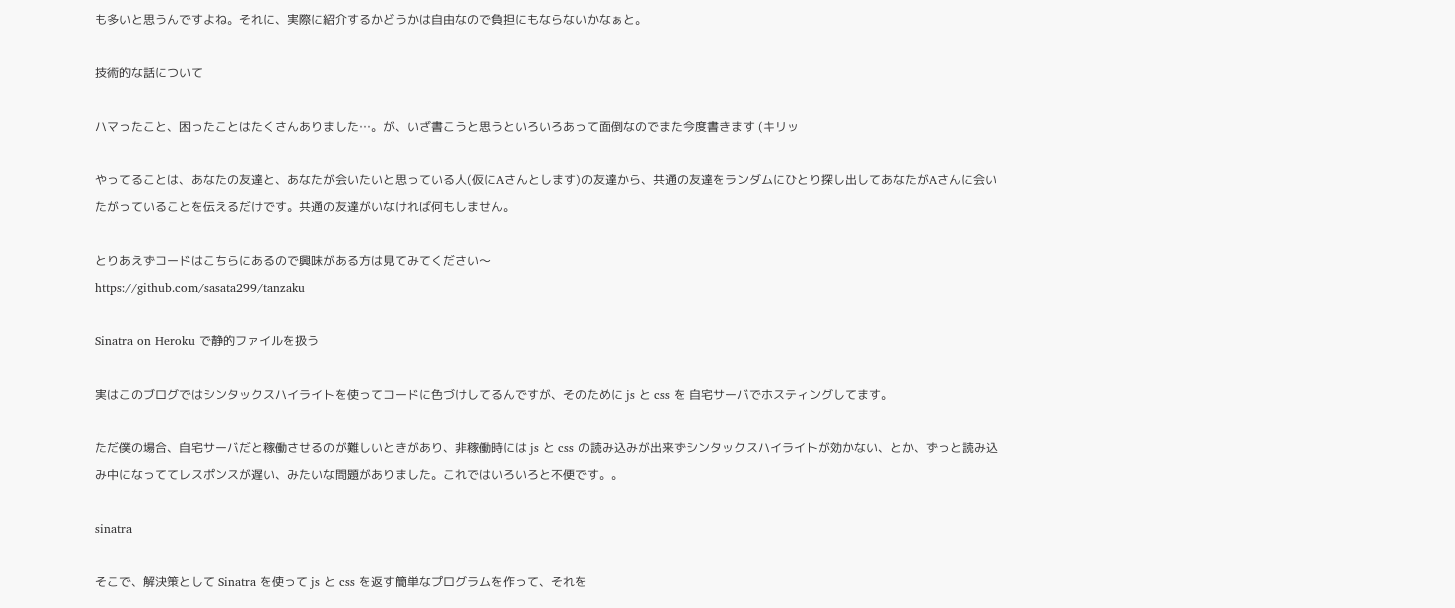も多いと思うんですよね。それに、実際に紹介するかどうかは自由なので負担にもならないかなぁと。

技術的な話について

ハマったこと、困ったことはたくさんありました…。が、いざ書こうと思うといろいろあって面倒なのでまた今度書きます (キリッ

やってることは、あなたの友達と、あなたが会いたいと思っている人(仮にAさんとします)の友達から、共通の友達をランダムにひとり探し出してあなたがAさんに会いたがっていることを伝えるだけです。共通の友達がいなければ何もしません。

とりあえずコードはこちらにあるので興味がある方は見てみてください〜
https://github.com/sasata299/tanzaku

Sinatra on Heroku で静的ファイルを扱う

実はこのブログではシンタックスハイライトを使ってコードに色づけしてるんですが、そのために js と css を 自宅サーバでホスティングしてます。

ただ僕の場合、自宅サーバだと稼働させるのが難しいときがあり、非稼働時には js と css の読み込みが出来ずシンタックスハイライトが効かない、とか、ずっと読み込み中になっててレスポンスが遅い、みたいな問題がありました。これではいろいろと不便です。。

sinatra

そこで、解決策として Sinatra を使って js と css を返す簡単なプログラムを作って、それを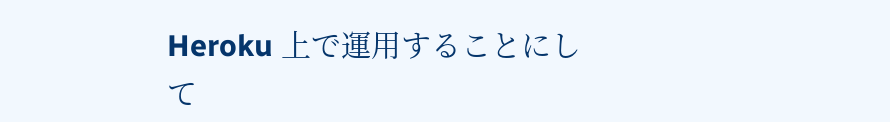Heroku 上で運用することにして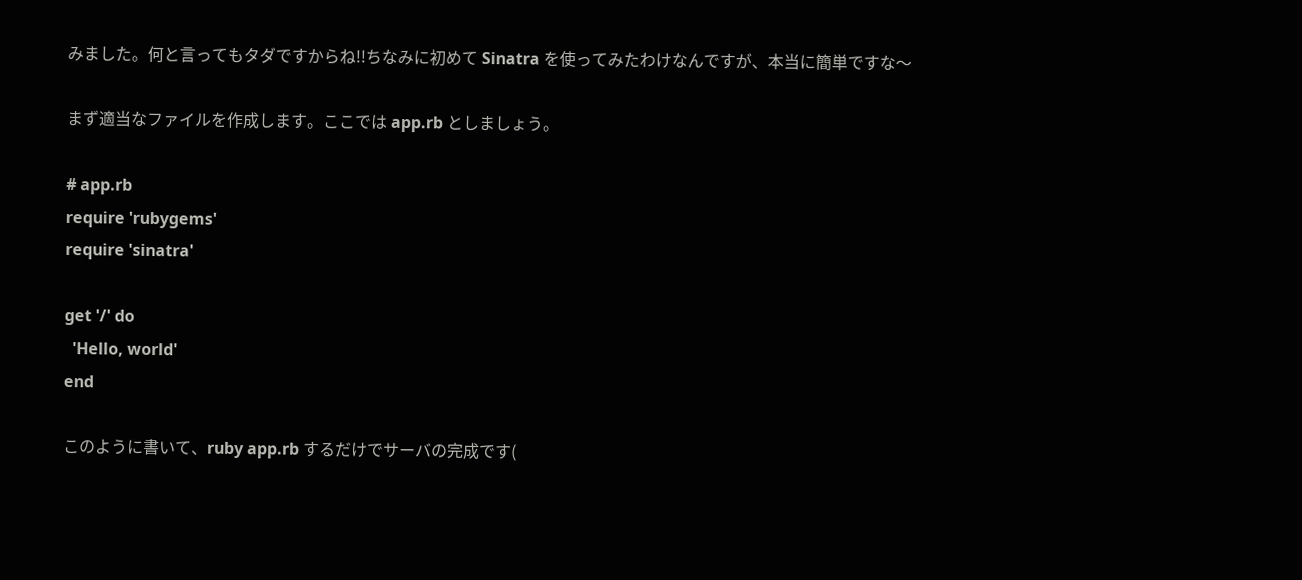みました。何と言ってもタダですからね!!ちなみに初めて Sinatra を使ってみたわけなんですが、本当に簡単ですな〜

まず適当なファイルを作成します。ここでは app.rb としましょう。

# app.rb
require 'rubygems'
require 'sinatra'

get '/' do
  'Hello, world'
end

このように書いて、ruby app.rb するだけでサーバの完成です(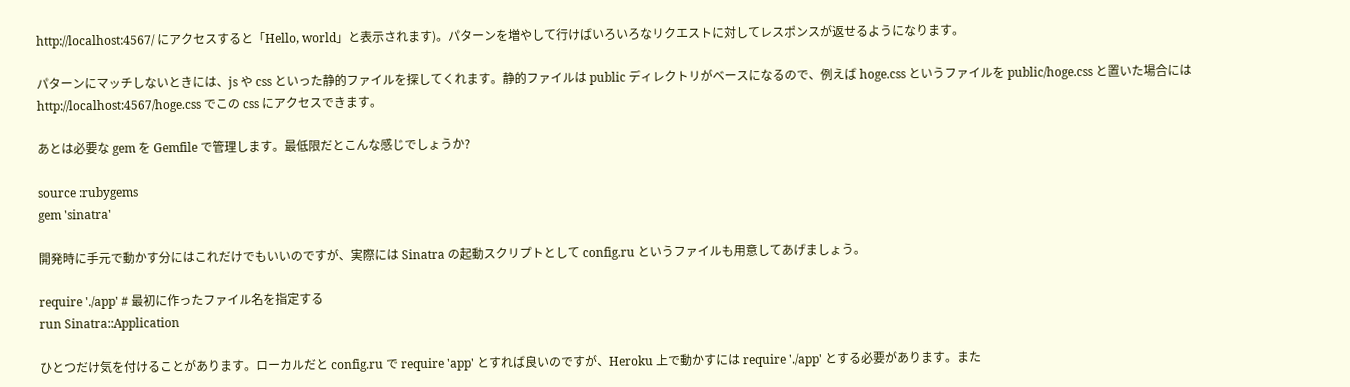http://localhost:4567/ にアクセスすると「Hello, world」と表示されます)。パターンを増やして行けばいろいろなリクエストに対してレスポンスが返せるようになります。

パターンにマッチしないときには、js や css といった静的ファイルを探してくれます。静的ファイルは public ディレクトリがベースになるので、例えば hoge.css というファイルを public/hoge.css と置いた場合には http://localhost:4567/hoge.css でこの css にアクセスできます。

あとは必要な gem を Gemfile で管理します。最低限だとこんな感じでしょうか?

source :rubygems
gem 'sinatra'

開発時に手元で動かす分にはこれだけでもいいのですが、実際には Sinatra の起動スクリプトとして config.ru というファイルも用意してあげましょう。

require './app' # 最初に作ったファイル名を指定する
run Sinatra::Application

ひとつだけ気を付けることがあります。ローカルだと config.ru で require 'app' とすれば良いのですが、Heroku 上で動かすには require './app' とする必要があります。また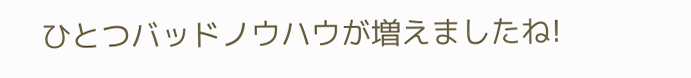ひとつバッドノウハウが増えましたね!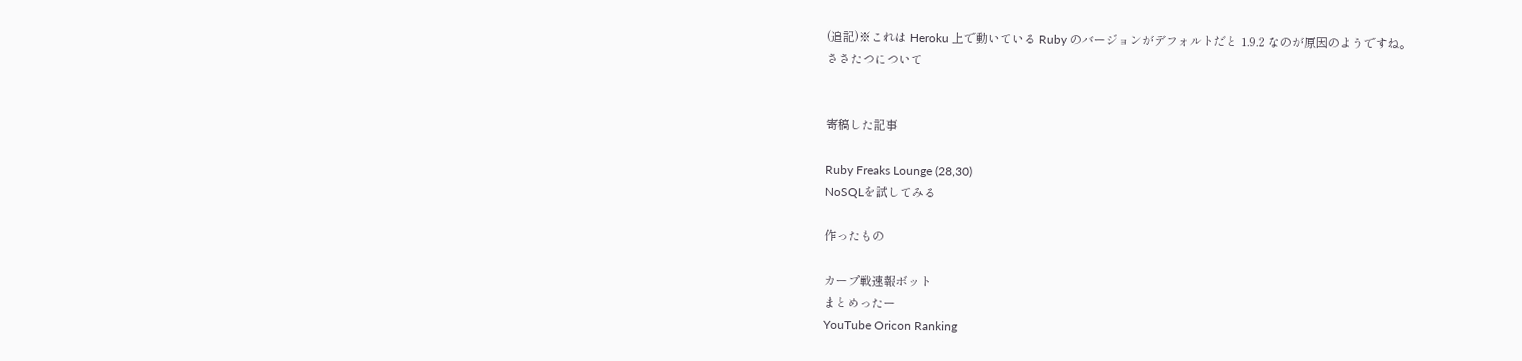(追記)※これは Heroku 上で動いている Ruby のバージョンがデフォルトだと 1.9.2 なのが原因のようですね。
ささたつについて


寄稿した記事

Ruby Freaks Lounge (28,30)
NoSQLを試してみる

作ったもの

カープ戦速報ボット
まとめったー
YouTube Oricon Ranking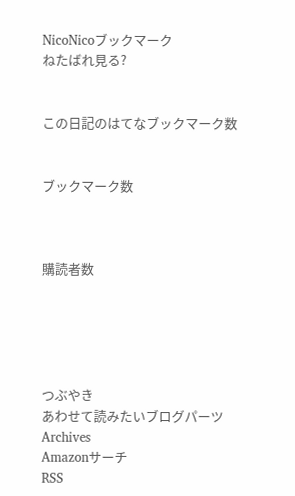NicoNicoブックマーク
ねたばれ見る?


この日記のはてなブックマーク数


ブックマーク数



購読者数





つぶやき
あわせて読みたいブログパーツ
Archives
Amazonサーチ
RSS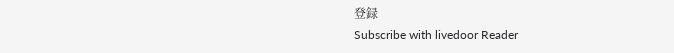登録
Subscribe with livedoor Reader